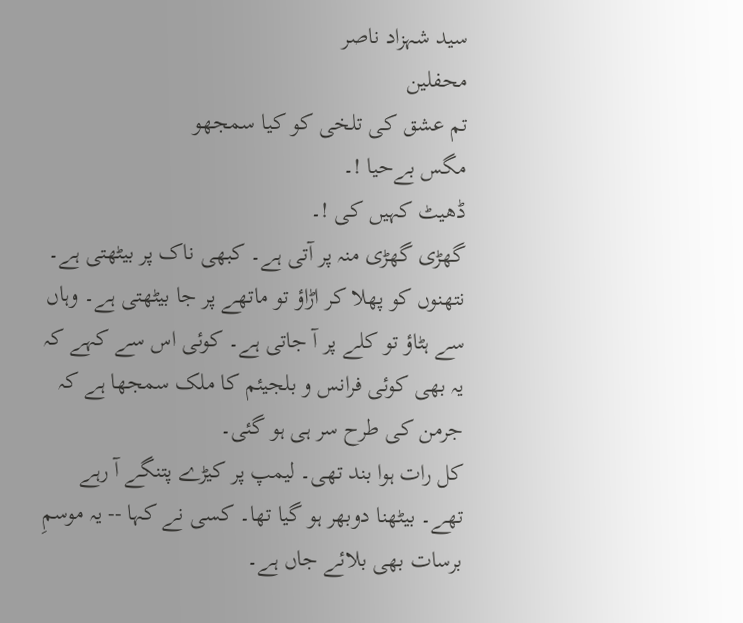سید شہزاد ناصر
محفلین
تم عشق کی تلخی کو کیا سمجھو
مگس بےحیا !۔
ڈھیٹ کہیں کی !۔
گھڑی گھڑی منہ پر آتی ہے۔ کبھی ناک پر بیٹھتی ہے۔
نتھنوں کو پھلا کر اڑاؤ تو ماتھے پر جا بیٹھتی ہے۔ وہاں سے ہٹاؤ تو کلے پر آ جاتی ہے۔ کوئی اس سے کہے کہ یہ بھی کوئی فرانس و بلجیئم کا ملک سمجھا ہے کہ جرمن کی طرح سر ہی ہو گئی۔
کل رات ہوا بند تھی۔ لیمپ پر کیڑے پتنگے آ رہے تھے۔ بیٹھنا دوبھر ہو گیا تھا۔ کسی نے کہا -- یہ موسمِ برسات بھی بلائے جاں ہے۔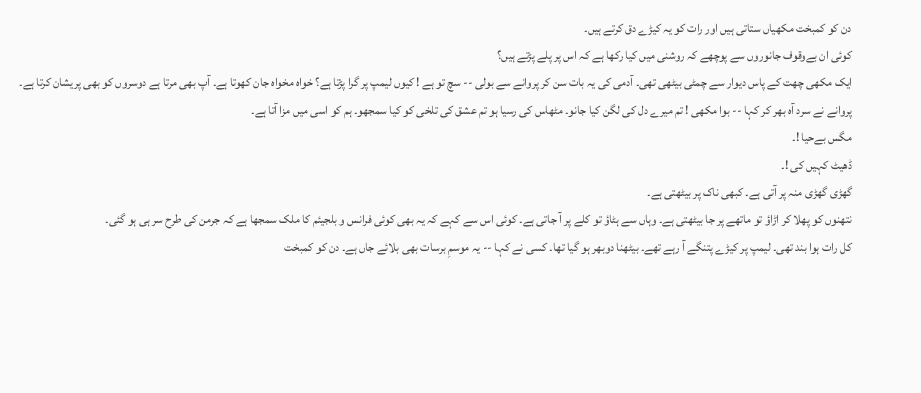دن کو کمبخت مکھیاں ستاتی ہیں اور رات کو یہ کیڑے دق کرتے ہیں۔
کوئی ان بےوقوف جانوروں سے پوچھے کہ روشنی میں کیا رکھا ہے کہ اس پر پلے پڑتے ہیں؟
ایک مکھی چھت کے پاس دیوار سے چمٹی بیٹھی تھی۔ آدمی کی یہ بات سن کر پروانے سے بولی -- سچ تو ہے ! کیوں لیمپ پر گرا پڑتا ہے؟ خواہ مخواہ جان کھوتا ہے۔ آپ بھی مرتا ہے دوسروں کو بھی پریشان کرتا ہے۔
پروانے نے سرد آہ بھر کر کہا -- بوا مکھی ! تم میرے دل کی لگن کیا جانو۔ مٹھاس کی رسیا ہو تم عشق کی تلخی کو کیا سمجھو۔ ہم کو اسی میں مزا آتا ہے۔
مگس بےحیا !۔
ڈھیٹ کہیں کی !۔
گھڑی گھڑی منہ پر آتی ہے۔ کبھی ناک پر بیٹھتی ہے۔
نتھنوں کو پھلا کر اڑاؤ تو ماتھے پر جا بیٹھتی ہے۔ وہاں سے ہٹاؤ تو کلے پر آ جاتی ہے۔ کوئی اس سے کہے کہ یہ بھی کوئی فرانس و بلجیئم کا ملک سمجھا ہے کہ جرمن کی طرح سر ہی ہو گئی۔
کل رات ہوا بند تھی۔ لیمپ پر کیڑے پتنگے آ رہے تھے۔ بیٹھنا دوبھر ہو گیا تھا۔ کسی نے کہا -- یہ موسمِ برسات بھی بلائے جاں ہے۔ دن کو کمبخت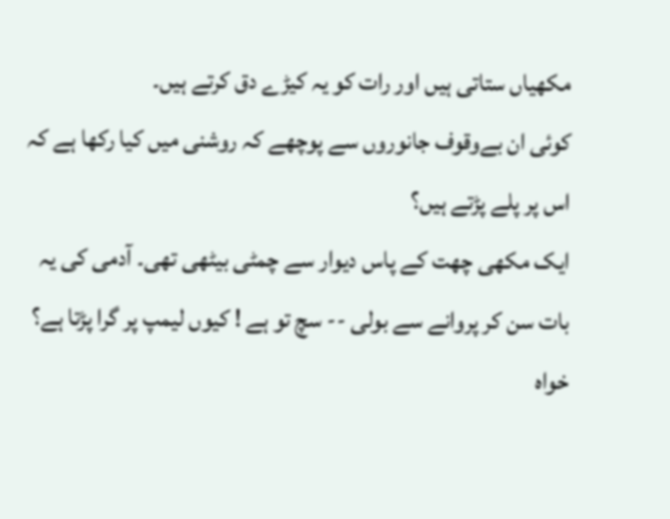مکھیاں ستاتی ہیں اور رات کو یہ کیڑے دق کرتے ہیں۔
کوئی ان بےوقوف جانوروں سے پوچھے کہ روشنی میں کیا رکھا ہے کہ اس پر پلے پڑتے ہیں؟
ایک مکھی چھت کے پاس دیوار سے چمٹی بیٹھی تھی۔ آدمی کی یہ بات سن کر پروانے سے بولی -- سچ تو ہے ! کیوں لیمپ پر گرا پڑتا ہے؟ خواہ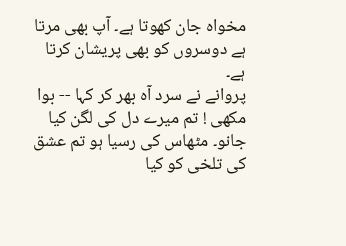مخواہ جان کھوتا ہے۔ آپ بھی مرتا ہے دوسروں کو بھی پریشان کرتا ہے۔
پروانے نے سرد آہ بھر کر کہا -- بوا مکھی ! تم میرے دل کی لگن کیا جانو۔ مٹھاس کی رسیا ہو تم عشق کی تلخی کو کیا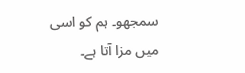سمجھو۔ ہم کو اسی میں مزا آتا ہے۔